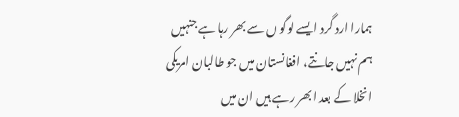ہمارا ارد گرد ایسے لوگو ں سے بھر رہا ہے جنہیں ہم نہیں جانتے، افغانستان میں جو طالبان امریکی انخلا کے بعد ابھر رہے ہیں ان میں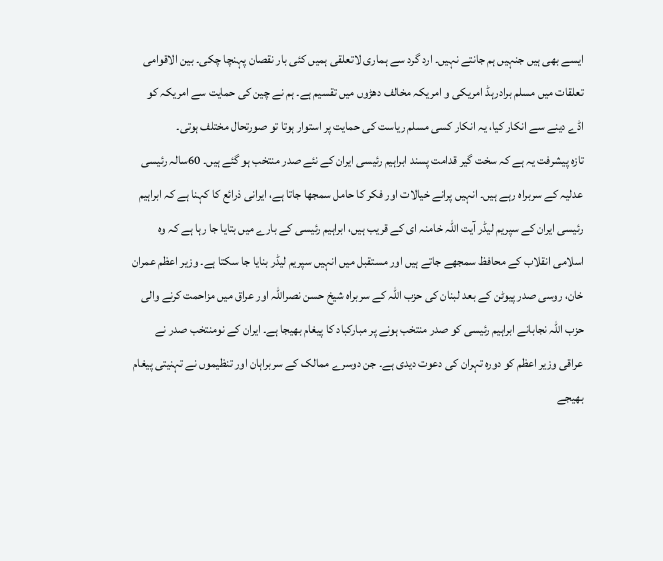ایسے بھی ہیں جنہیں ہم جانتے نہیں۔ ارد گرد سے ہماری لاتعلقی ہمیں کئی بار نقصان پہنچا چکی۔ بین الاقوامی تعلقات میں مسلم برادرہڈ امریکی و امریکہ مخالف دھڑوں میں تقسیم ہے۔ ہم نے چین کی حمایت سے امریکہ کو اڈے دینے سے انکار کیا، یہ انکار کسی مسلم ریاست کی حمایت پر استوار ہوتا تو صورتحال مختلف ہوتی۔
تازہ پیشرفت یہ ہے کہ سخت گیر قدامت پسند ابراہیم رئیسی ایران کے نئے صدر منتخب ہو گئے ہیں۔ 60سالہ رئیسی عدلیہ کے سربراہ رہے ہیں۔ انہیں پرانے خیالات اور فکر کا حامل سمجھا جاتا ہے، ایرانی ذرائع کا کہنا ہے کہ ابراہیم رئیسی ایران کے سپریم لیڈر آیت اللہ خامنہ ای کے قریب ہیں، ابراہیم رئیسی کے بارے میں بتایا جا رہا ہے کہ وہ اسلامی انقلاب کے محافظ سمجھے جاتے ہیں اور مستقبل میں انہیں سپریم لیڈر بنایا جا سکتا ہے۔ وزیر اعظم عمران خان، روسی صدر پیوٹن کے بعد لبنان کی حزب اللہ کے سربراہ شیخ حسن نصراللہ اور عراق میں مزاحمت کرنے والی حزب اللہ نجابانے ابراہیم رئیسی کو صدر منتخب ہونے پر مبارکباد کا پیغام بھیجا ہے۔ ایران کے نومنتخب صدر نے عراقی وزیر اعظم کو دورہ تہران کی دعوت دیدی ہے۔ جن دوسرے ممالک کے سربراہان اور تنظیموں نے تہنیتی پیغام بھیجے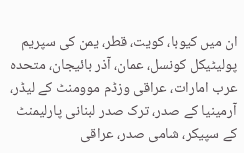ان میں کیوبا، کویت، قطر، یمن کی سپریم پولیٹیکل کونسل، عمان، آذر بائیجان، متحدہ عرب امارات، عراقی وزڈم موومنٹ کے لیڈر، آرمینیا کے صدر، ترک صدر لبنانی پارلیمنٹ کے سپیکر، شامی صدر، عراقی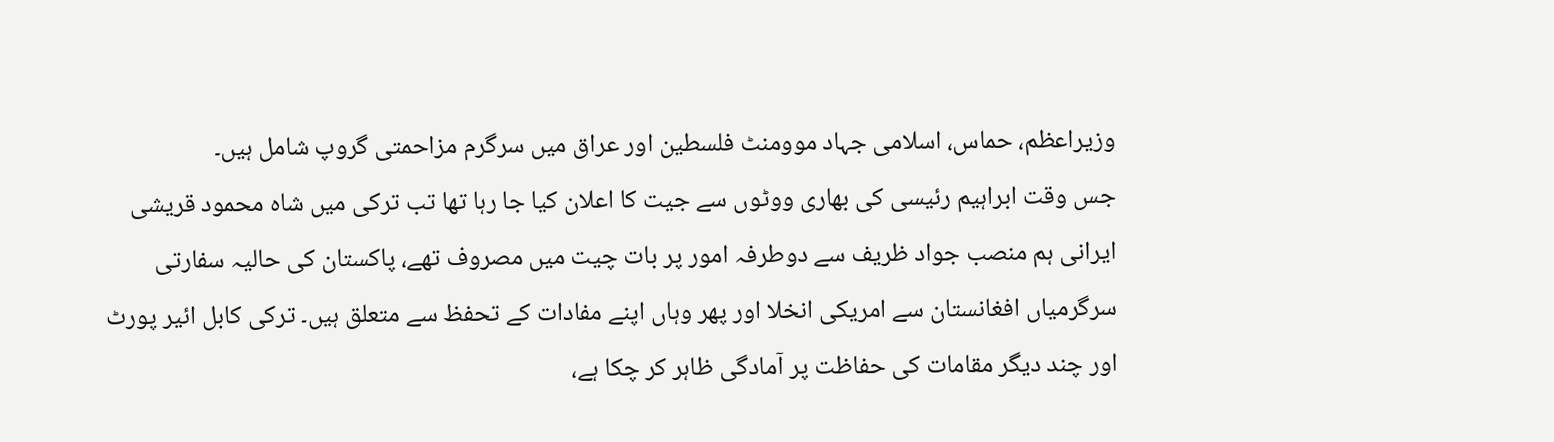وزیراعظم، حماس، اسلامی جہاد موومنٹ فلسطین اور عراق میں سرگرم مزاحمتی گروپ شامل ہیں۔
جس وقت ابراہیم رئیسی کی بھاری ووٹوں سے جیت کا اعلان کیا جا رہا تھا تب ترکی میں شاہ محمود قریشی ایرانی ہم منصب جواد ظریف سے دوطرفہ امور پر بات چیت میں مصروف تھے، پاکستان کی حالیہ سفارتی سرگرمیاں افغانستان سے امریکی انخلا اور پھر وہاں اپنے مفادات کے تحفظ سے متعلق ہیں۔ ترکی کابل ائیر پورٹ اور چند دیگر مقامات کی حفاظت پر آمادگی ظاہر کر چکا ہے،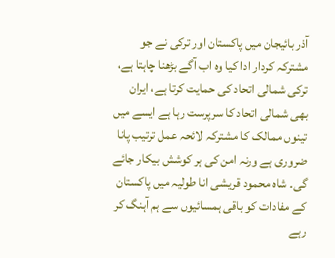آذر بائیجان میں پاکستان اور ترکی نے جو مشترکہ کردار ادا کیا وہ اب آگے بڑھنا چاہتا ہے، ترکی شمالی اتحاد کی حمایت کرتا ہے، ایران بھی شمالی اتحاد کا سرپرست رہا ہے ایسے میں تینوں ممالک کا مشترکہ لائحہ عمل ترتیب پانا ضروری ہے ورنہ امن کی ہر کوشش بیکار جائے گی۔ شاہ محمود قریشی انا طولیہ میں پاکستان کے مفادات کو باقی ہمسائیوں سے ہم آہنگ کر رہے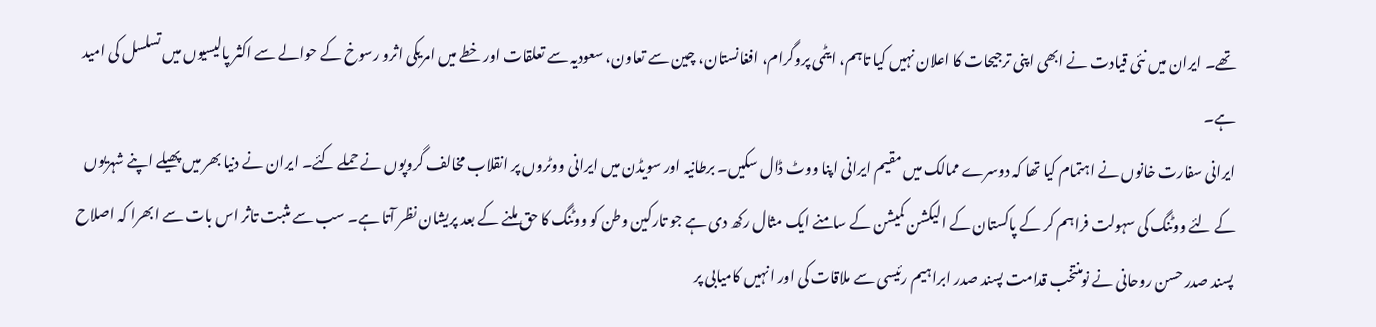تھے۔ ایران میں نئی قیادت نے ابھی اپنی ترجیحات کا اعلان نہیں کیا تاہم، ایٹمی پروگرام، افغانستان، چین سے تعاون، سعودیہ سے تعلقات اور خطے میں امریکی اثرو رسوخ کے حوالے سے اکثر پالیسیوں میں تسلسل کی امید ہے۔
ایرانی سفارت خانوں نے اہتمام کیا تھا کہ دوسرے ممالک میں مقیم ایرانی اپنا ووٹ ڈال سکیں۔ برطانیہ اور سویڈن میں ایرانی ووٹروں پر انقلاب مخالف گروپوں نے حملے کئے۔ ایران نے دنیا بھر میں پھیلے اپنے شہریوں کے لئے ووٹنگ کی سہولت فراہم کر کے پاکستان کے الیکشن کمیشن کے سامنے ایک مثال رکھ دی ہے جو تارکین وطن کو ووٹنگ کا حق ملنے کے بعد پریشان نظر آتا ہے۔ سب سے مثبت تاثر اس بات سے ابھرا کہ اصلاح پسند صدر حسن روحانی نے نومنتخب قدامت پسند صدر ابراہیم رئیسی سے ملاقات کی اور انہیں کامیابی پر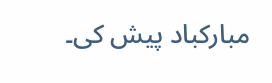مبارکباد پیش کی۔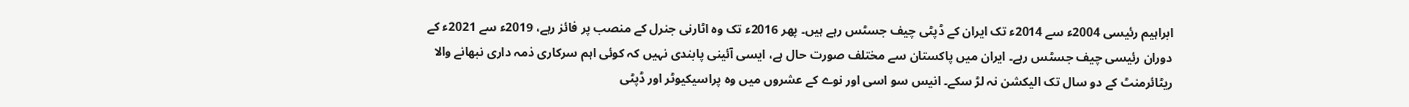ابراہیم رئیسی 2004ء سے 2014ء تک ایران کے ڈپٹی چیف جسٹس رہے ہیں۔ پھر 2016ء تک وہ اٹارنی جنرل کے منصب پر فائز رہے، 2019ء سے 2021ء کے دوران رئیسی چیف جسٹس رہے۔ ایران میں پاکستان سے مختلف صورت حال ہے، ایسی آئینی پابندی نہیں کہ کوئی اہم سرکاری ذمہ داری نبھانے والا ریٹائرمنٹ کے دو سال تک الیکشن نہ لڑ سکے۔ انیس سو اسی اور نوے کے عشروں میں وہ پراسیکیوٹر اور ڈپٹی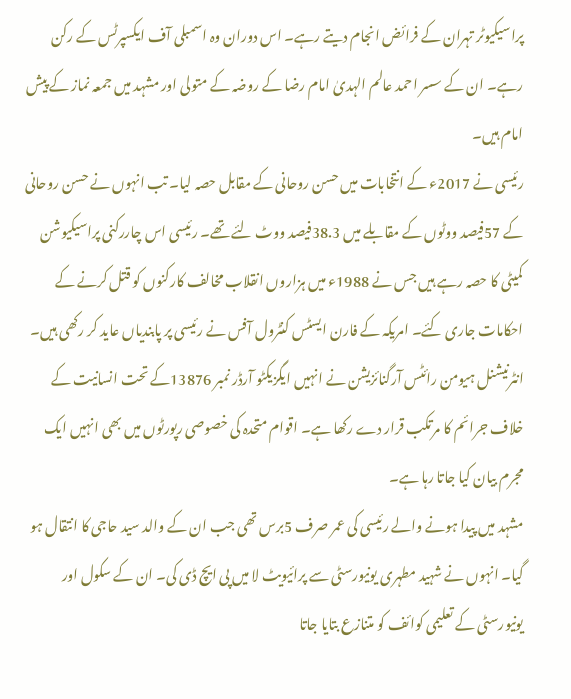پراسیکیوٹر تہران کے فرائض انجام دیتے رہے۔ اس دوران وہ اسمبلی آف ایکسپرٹس کے رکن رہے۔ ان کے سسر احمد عالم الہدیٰ امام رضا کے روضہ کے متولی اور مشہد میں جمعہ نماز کے پیش امام ہیں۔
رئیسی نے 2017ء کے انتخابات میں حسن روحانی کے مقابل حصہ لیا۔ تب انہوں نے حسن روحانی کے 57فیصد ووٹوں کے مقابلے میں 38.3فیصد ووٹ لئے تھے۔ رئیسی اس چاررکنی پراسیکیوشن کمیٹی کا حصہ رہے ہیں جس نے 1988ء میں ہزاروں انقلاب مخالف کارکنوں کو قتل کرنے کے احکامات جاری کئے۔ امریکہ کے فارن ایسٹس کنٹرول آفس نے رئیسی پر پابندیاں عاید کر رکھی ہیں۔ انٹرنیشنل ہیومن رائٹس آرگنائزیشن نے انہیں ایگزیکٹو آرڈر نمبر 13876کے تحت انسانیت کے خلاف جرائم کا مرتکب قرار دے رکھا ہے۔ اقوام متحدہ کی خصوصی رپورٹوں میں بھی انہیں ایک مجرم بیان کیا جاتا رہا ہے۔
مشہد میں پیدا ہونے والے رئیسی کی عمر صرف 5برس تھی جب ان کے والد سید حاجی کا انتقال ہو گیا۔ انہوں نے شہید مطہری یونیورسٹی سے پرائیویٹ لا میں پی ایچ ڈی کی۔ ان کے سکول اور یونیورسٹی کے تعلیمی کوائف کو متنازع بتایا جاتا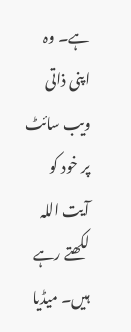ہے۔ وہ اپنی ذاتی ویب سائٹ پر خود کو آیت اللہ لکھتے رہے ہیں۔ میڈیا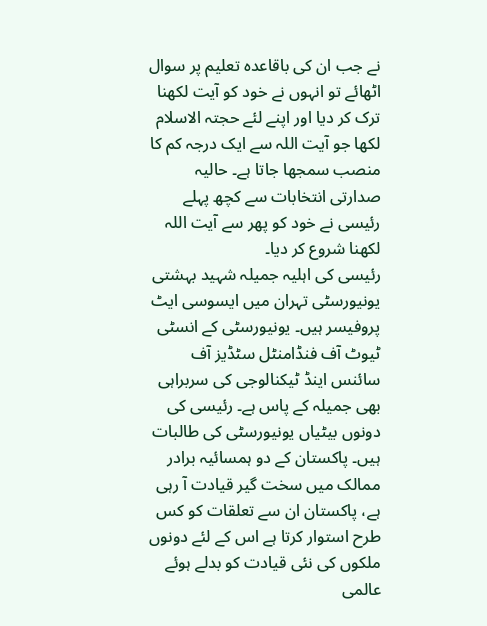نے جب ان کی باقاعدہ تعلیم پر سوال اٹھائے تو انہوں نے خود کو آیت لکھنا ترک کر دیا اور اپنے لئے حجتہ الاسلام لکھا جو آیت اللہ سے ایک درجہ کم کا منصب سمجھا جاتا ہے۔ حالیہ صدارتی انتخابات سے کچھ پہلے رئیسی نے خود کو پھر سے آیت اللہ لکھنا شروع کر دیا۔
رئیسی کی اہلیہ جمیلہ شہید بہشتی یونیورسٹی تہران میں ایسوسی ایٹ پروفیسر ہیں۔ یونیورسٹی کے انسٹی ٹیوٹ آف فنڈامنٹل سٹڈیز آف سائنس اینڈ ٹیکنالوجی کی سربراہی بھی جمیلہ کے پاس ہے۔ رئیسی کی دونوں بیٹیاں یونیورسٹی کی طالبات ہیں۔ پاکستان کے دو ہمسائیہ برادر ممالک میں سخت گیر قیادت آ رہی ہے، پاکستان ان سے تعلقات کو کس طرح استوار کرتا ہے اس کے لئے دونوں ملکوں کی نئی قیادت کو بدلے ہوئے عالمی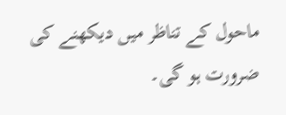ماحول کے تناظر میں دیکھنے کی ضرورت ہو گی۔